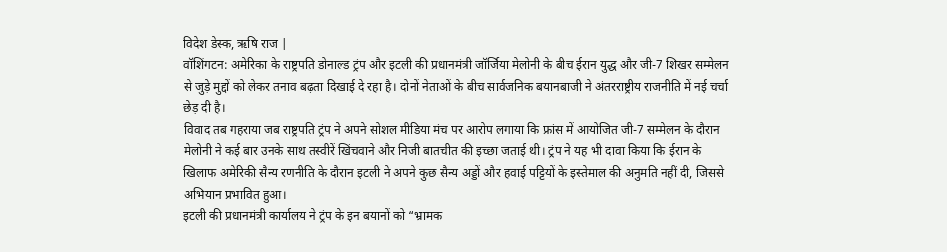विदेश डेस्क, ऋषि राज |
वॉशिंगटन: अमेरिका के राष्ट्रपति डोनाल्ड ट्रंप और इटली की प्रधानमंत्री जॉर्जिया मेलोनी के बीच ईरान युद्ध और जी-7 शिखर सम्मेलन से जुड़े मुद्दों को लेकर तनाव बढ़ता दिखाई दे रहा है। दोनों नेताओं के बीच सार्वजनिक बयानबाजी ने अंतरराष्ट्रीय राजनीति में नई चर्चा छेड़ दी है।
विवाद तब गहराया जब राष्ट्रपति ट्रंप ने अपने सोशल मीडिया मंच पर आरोप लगाया कि फ्रांस में आयोजित जी-7 सम्मेलन के दौरान मेलोनी ने कई बार उनके साथ तस्वीरें खिंचवाने और निजी बातचीत की इच्छा जताई थी। ट्रंप ने यह भी दावा किया कि ईरान के खिलाफ अमेरिकी सैन्य रणनीति के दौरान इटली ने अपने कुछ सैन्य अड्डों और हवाई पट्टियों के इस्तेमाल की अनुमति नहीं दी, जिससे अभियान प्रभावित हुआ।
इटली की प्रधानमंत्री कार्यालय ने ट्रंप के इन बयानों को “भ्रामक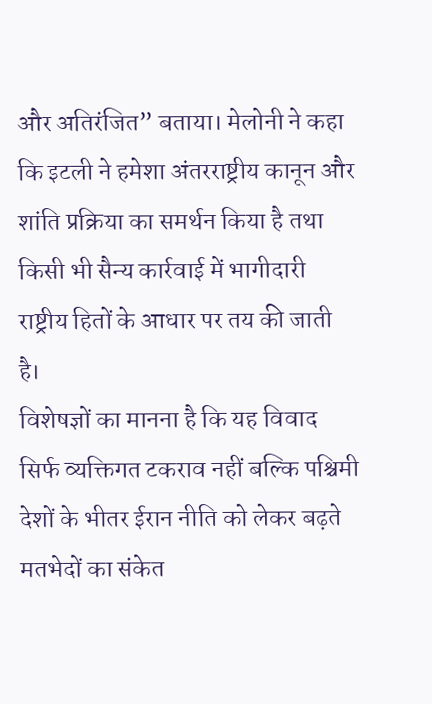और अतिरंजित” बताया। मेलोनी ने कहा कि इटली ने हमेशा अंतरराष्ट्रीय कानून और शांति प्रक्रिया का समर्थन किया है तथा किसी भी सैन्य कार्रवाई में भागीदारी राष्ट्रीय हितों के आधार पर तय की जाती है।
विशेषज्ञों का मानना है कि यह विवाद सिर्फ व्यक्तिगत टकराव नहीं बल्कि पश्चिमी देशों के भीतर ईरान नीति को लेकर बढ़ते मतभेदों का संकेत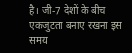है। जी-7 देशों के बीच एकजुटता बनाए रखना इस समय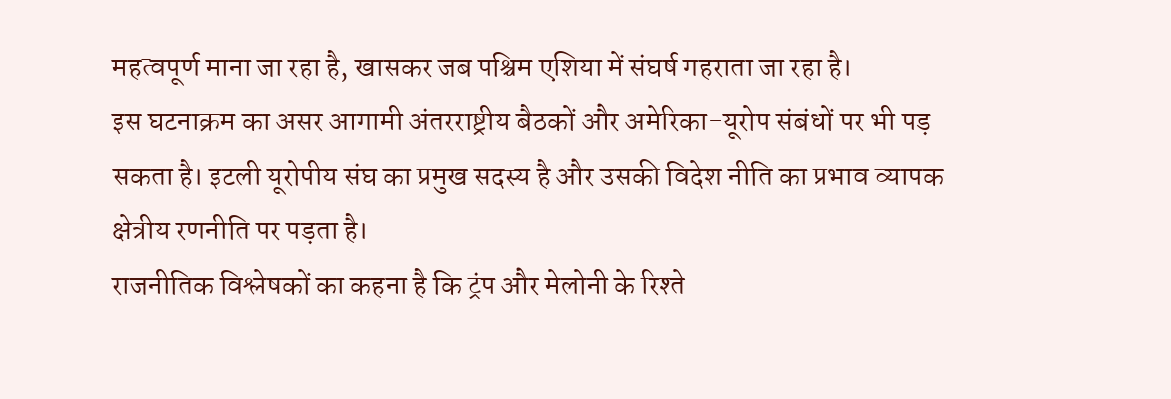महत्वपूर्ण माना जा रहा है, खासकर जब पश्चिम एशिया में संघर्ष गहराता जा रहा है।
इस घटनाक्रम का असर आगामी अंतरराष्ट्रीय बैठकों और अमेरिका-यूरोप संबंधों पर भी पड़ सकता है। इटली यूरोपीय संघ का प्रमुख सदस्य है और उसकी विदेश नीति का प्रभाव व्यापक क्षेत्रीय रणनीति पर पड़ता है।
राजनीतिक विश्लेषकों का कहना है कि ट्रंप और मेलोनी के रिश्ते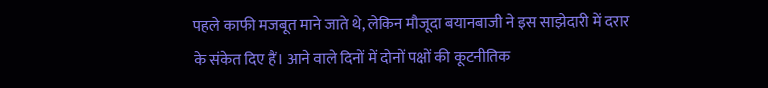पहले काफी मजबूत माने जाते थे, लेकिन मौजूदा बयानबाजी ने इस साझेदारी में दरार के संकेत दिए हैं। आने वाले दिनों में दोनों पक्षों की कूटनीतिक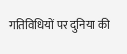गतिविधियों पर दुनिया की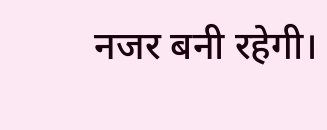नजर बनी रहेगी।